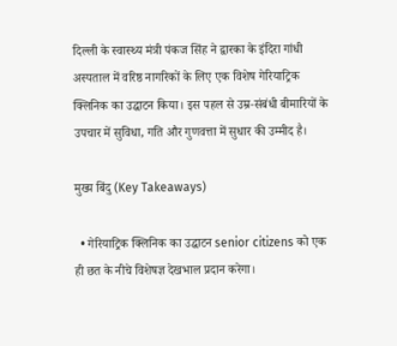दिल्ली के स्वास्थ्य मंत्री पंकज सिंह ने द्वारका के इंदिरा गांधी अस्पताल में वरिष्ठ नागरिकों के लिए एक विशेष गेरियाट्रिक क्लिनिक का उद्घाटन किया। इस पहल से उम्र‑संबंधी बीमारियों के उपचार में सुविधा, गति और गुणवत्ता में सुधार की उम्मीद है।

मुख्य बिंदु (Key Takeaways)

  • गेरियाट्रिक क्लिनिक का उद्घाटन senior citizens को एक ही छत के नीचे विशेषज्ञ देखभाल प्रदान करेगा।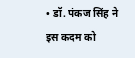• डॉ. पंकज सिंह ने इस कदम को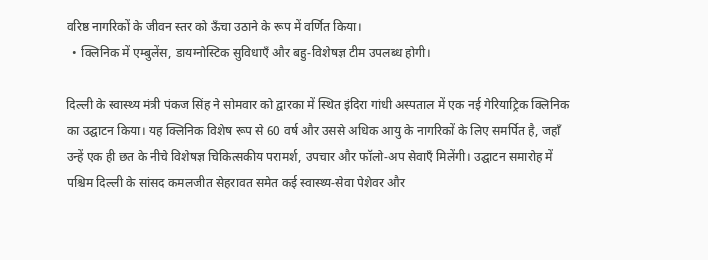वरिष्ठ नागरिकों के जीवन स्तर को ऊँचा उठाने के रूप में वर्णित किया।
  • क्लिनिक में एम्बुलेंस, डायग्नोस्टिक सुविधाएँ और बहु‑विशेषज्ञ टीम उपलब्ध होगी।

दिल्ली के स्वास्थ्य मंत्री पंकज सिंह ने सोमवार को द्वारका में स्थित इंदिरा गांधी अस्पताल में एक नई गेरियाट्रिक क्लिनिक का उद्घाटन किया। यह क्लिनिक विशेष रूप से 60 वर्ष और उससे अधिक आयु के नागरिकों के लिए समर्पित है, जहाँ उन्हें एक ही छत के नीचे विशेषज्ञ चिकित्सकीय परामर्श, उपचार और फॉलो‑अप सेवाएँ मिलेंगी। उद्घाटन समारोह में पश्चिम दिल्ली के सांसद कमलजीत सेहरावत समेत कई स्वास्थ्य‑सेवा पेशेवर और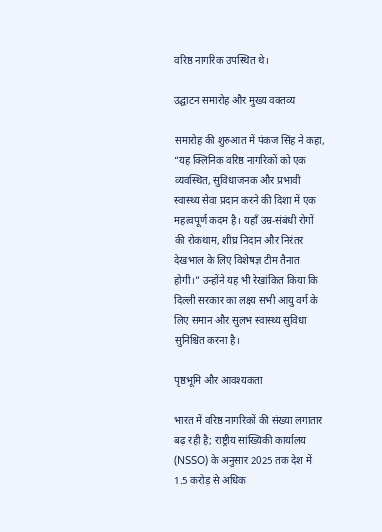वरिष्ठ नागरिक उपस्थित थे।

उद्घाटन समारोह और मुख्य वक्तव्य

समारोह की शुरुआत में पंकज सिंह ने कहा, “यह क्लिनिक वरिष्ठ नागरिकों को एक व्यवस्थित, सुविधाजनक और प्रभावी स्वास्थ्य सेवा प्रदान करने की दिशा में एक महत्वपूर्ण कदम है। यहाँ उम्र‑संबंधी रोगों की रोकथाम, शीघ्र निदान और निरंतर देखभाल के लिए विशेषज्ञ टीम तैनात होगी।” उन्होंने यह भी रेखांकित किया कि दिल्ली सरकार का लक्ष्य सभी आयु वर्ग के लिए समान और सुलभ स्वास्थ्य सुविधा सुनिश्चित करना है।

पृष्ठभूमि और आवश्यकता

भारत में वरिष्ठ नागरिकों की संख्या लगातार बढ़ रही है; राष्ट्रीय सांख्यिकी कार्यालय (NSSO) के अनुसार 2025 तक देश में 1.5 करोड़ से अधिक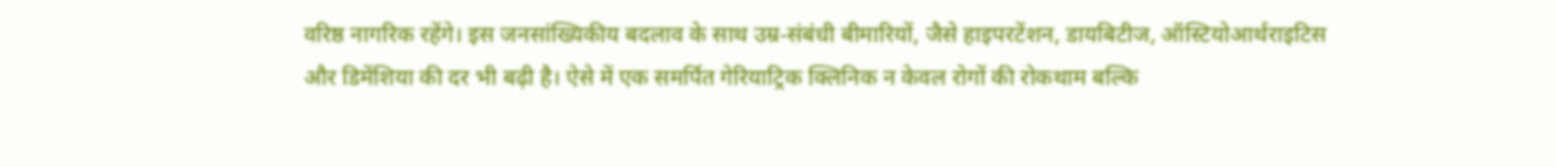वरिष्ठ नागरिक रहेंगे। इस जनसांख्यिकीय बदलाव के साथ उम्र‑संबंधी बीमारियों, जैसे हाइपरटेंशन, डायबिटीज, ऑस्टियोआर्थराइटिस और डिमेंशिया की दर भी बढ़ी है। ऐसे में एक समर्पित गेरियाट्रिक क्लिनिक न केवल रोगों की रोकथाम बल्कि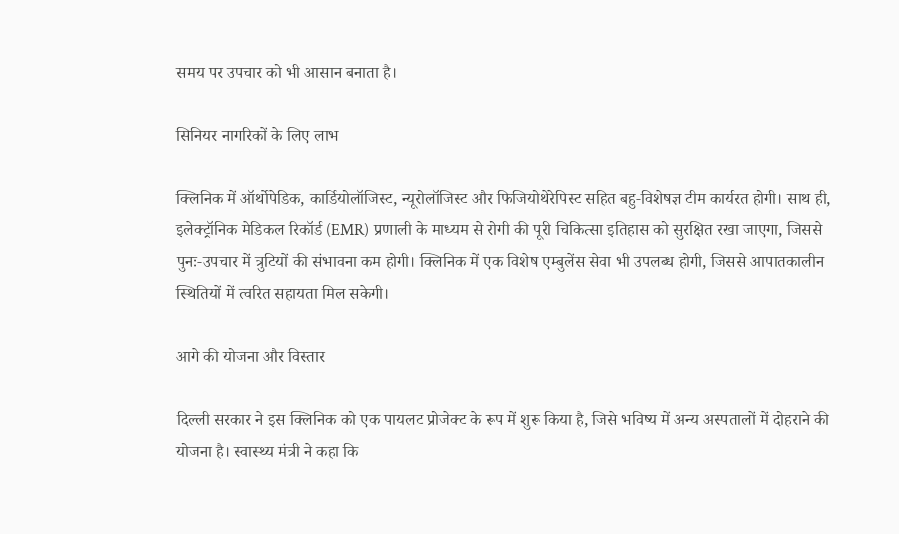समय पर उपचार को भी आसान बनाता है।

सिनियर नागरिकों के लिए लाभ

क्लिनिक में ऑर्थोपेडिक, कार्डियोलॉजिस्ट, न्यूरोलॉजिस्ट और फिजियोथेरेपिस्ट सहित बहु‑विशेषज्ञ टीम कार्यरत होगी। साथ ही, इलेक्ट्रॉनिक मेडिकल रिकॉर्ड (EMR) प्रणाली के माध्यम से रोगी की पूरी चिकित्सा इतिहास को सुरक्षित रखा जाएगा, जिससे पुनः‑उपचार में त्रुटियों की संभावना कम होगी। क्लिनिक में एक विशेष एम्बुलेंस सेवा भी उपलब्ध होगी, जिससे आपातकालीन स्थितियों में त्वरित सहायता मिल सकेगी।

आगे की योजना और विस्तार

दिल्ली सरकार ने इस क्लिनिक को एक पायलट प्रोजेक्ट के रूप में शुरू किया है, जिसे भविष्य में अन्य अस्पतालों में दोहराने की योजना है। स्वास्थ्य मंत्री ने कहा कि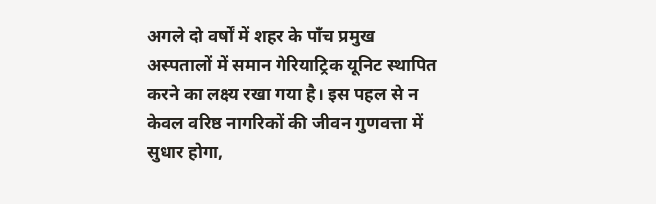अगले दो वर्षों में शहर के पाँच प्रमुख अस्पतालों में समान गेरियाट्रिक यूनिट स्थापित करने का लक्ष्य रखा गया है। इस पहल से न केवल वरिष्ठ नागरिकों की जीवन गुणवत्ता में सुधार होगा,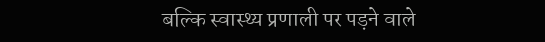बल्कि स्वास्थ्य प्रणाली पर पड़ने वाले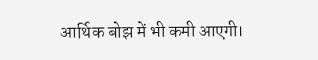आर्थिक बोझ में भी कमी आएगी।